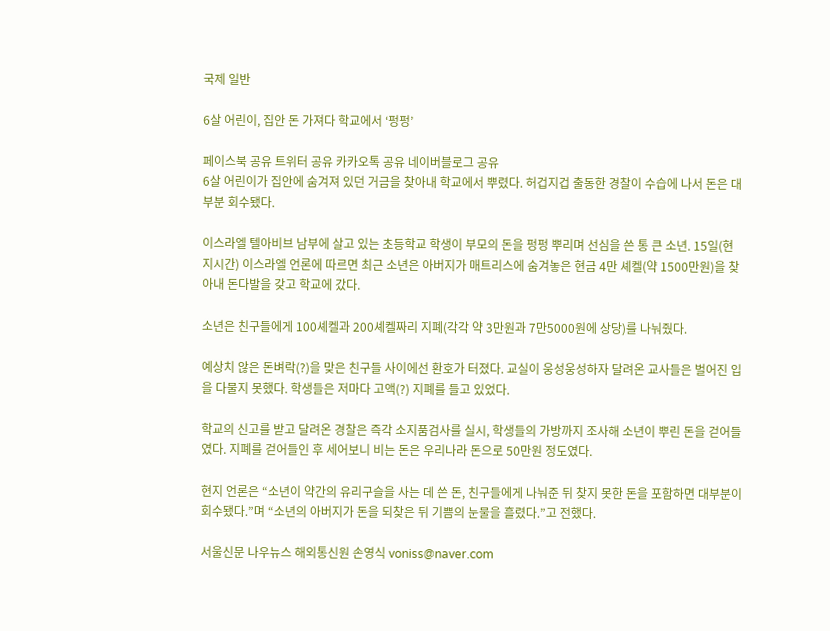국제 일반

6살 어린이, 집안 돈 가져다 학교에서 ‘펑펑’

페이스북 공유 트위터 공유 카카오톡 공유 네이버블로그 공유
6살 어린이가 집안에 숨겨져 있던 거금을 찾아내 학교에서 뿌렸다. 허겁지겁 출동한 경찰이 수습에 나서 돈은 대부분 회수됐다.

이스라엘 텔아비브 남부에 살고 있는 초등학교 학생이 부모의 돈을 펑펑 뿌리며 선심을 쓴 통 큰 소년. 15일(현지시간) 이스라엘 언론에 따르면 최근 소년은 아버지가 매트리스에 숨겨놓은 현금 4만 셰켈(약 1500만원)을 찾아내 돈다발을 갖고 학교에 갔다.

소년은 친구들에게 100셰켈과 200셰켈짜리 지폐(각각 약 3만원과 7만5000원에 상당)를 나눠줬다.

예상치 않은 돈벼락(?)을 맞은 친구들 사이에선 환호가 터졌다. 교실이 웅성웅성하자 달려온 교사들은 벌어진 입을 다물지 못했다. 학생들은 저마다 고액(?) 지폐를 들고 있었다.

학교의 신고를 받고 달려온 경찰은 즉각 소지품검사를 실시, 학생들의 가방까지 조사해 소년이 뿌린 돈을 걷어들였다. 지폐를 걷어들인 후 세어보니 비는 돈은 우리나라 돈으로 50만원 정도였다.

현지 언론은 “소년이 약간의 유리구슬을 사는 데 쓴 돈, 친구들에게 나눠준 뒤 찾지 못한 돈을 포함하면 대부분이 회수됐다.”며 “소년의 아버지가 돈을 되찾은 뒤 기쁨의 눈물을 흘렸다.”고 전했다.

서울신문 나우뉴스 해외통신원 손영식 voniss@naver.com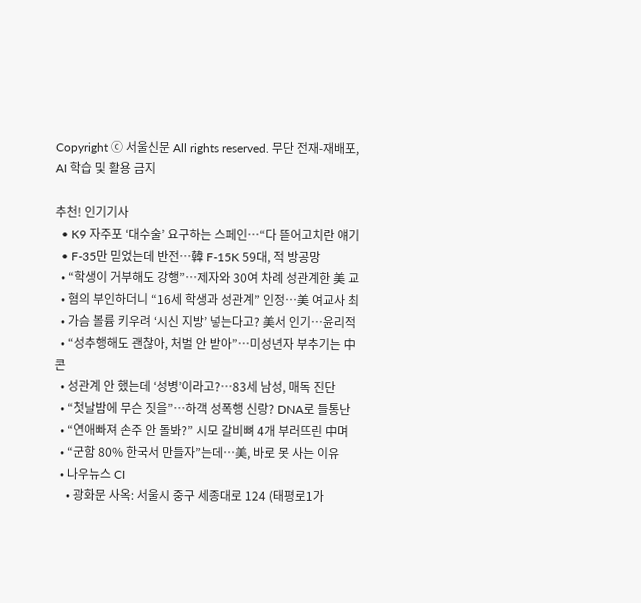Copyright ⓒ 서울신문 All rights reserved. 무단 전재-재배포, AI 학습 및 활용 금지

추천! 인기기사
  • K9 자주포 ‘대수술’ 요구하는 스페인…“다 뜯어고치란 얘기
  • F-35만 믿었는데 반전…韓 F-15K 59대, 적 방공망
  • “학생이 거부해도 강행”…제자와 30여 차례 성관계한 美 교
  • 혐의 부인하더니 “16세 학생과 성관계” 인정…美 여교사 최
  • 가슴 볼륨 키우려 ‘시신 지방’ 넣는다고? 美서 인기…윤리적
  • “성추행해도 괜찮아, 처벌 안 받아”…미성년자 부추기는 中콘
  • 성관계 안 했는데 ‘성병’이라고?…83세 남성, 매독 진단
  • “첫날밤에 무슨 짓을”…하객 성폭행 신랑? DNA로 들통난
  • “연애빠져 손주 안 돌봐?” 시모 갈비뼈 4개 부러뜨린 中며
  • “군함 80% 한국서 만들자”는데…美, 바로 못 사는 이유
  • 나우뉴스 CI
    • 광화문 사옥: 서울시 중구 세종대로 124 (태평로1가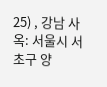25) , 강남 사옥: 서울시 서초구 양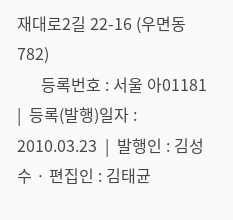재대로2길 22-16 (우면동 782)
      등록번호 : 서울 아01181  |  등록(발행)일자 : 2010.03.23  |  발행인 : 김성수 · 편집인 : 김태균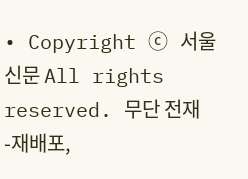• Copyright ⓒ 서울신문 All rights reserved. 무단 전재-재배포,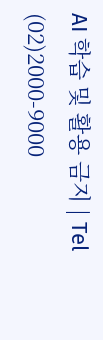AI 학습 및 활용 금지 | Tel (02)2000-9000